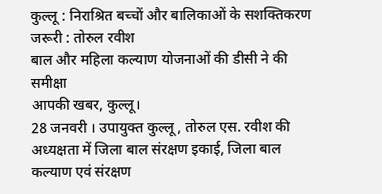कुल्लू : निराश्रित बच्चों और बालिकाओं के सशक्तिकरण जरूरी : तोरुल रवीश
बाल और महिला कल्याण योजनाओं की डीसी ने की समीक्षा
आपकी खबर, कुल्लू।
28 जनवरी । उपायुक्त कुल्लू, तोरुल एस. रवीश की अध्यक्षता में जिला बाल संरक्षण इकाई, जिला बाल कल्याण एवं संरक्षण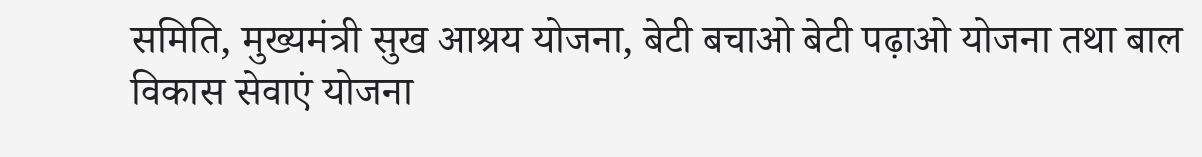समिति, मुख्यमंत्री सुख आश्रय योजना, बेटी बचाओ बेटी पढ़ाओ योजना तथा बाल विकास सेवाएं योजना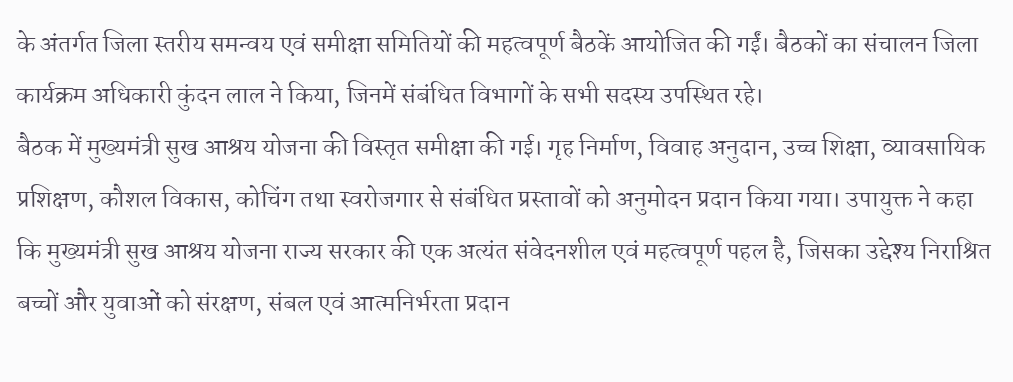के अंतर्गत जिला स्तरीय समन्वय एवं समीक्षा समितियों की महत्वपूर्ण बैठकें आयोजित की गईं। बैठकों का संचालन जिला कार्यक्रम अधिकारी कुंदन लाल ने किया, जिनमें संबंधित विभागों के सभी सदस्य उपस्थित रहे।
बैठक में मुख्यमंत्री सुख आश्रय योजना की विस्तृत समीक्षा की गई। गृह निर्माण, विवाह अनुदान, उच्च शिक्षा, व्यावसायिक प्रशिक्षण, कौशल विकास, कोचिंग तथा स्वरोजगार से संबंधित प्रस्तावों को अनुमोदन प्रदान किया गया। उपायुक्त ने कहा कि मुख्यमंत्री सुख आश्रय योजना राज्य सरकार की एक अत्यंत संवेदनशील एवं महत्वपूर्ण पहल है, जिसका उद्देश्य निराश्रित बच्चों और युवाओं को संरक्षण, संबल एवं आत्मनिर्भरता प्रदान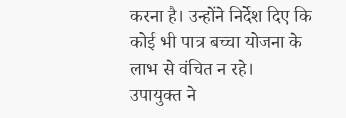करना है। उन्होंने निर्देश दिए कि कोई भी पात्र बच्चा योजना के लाभ से वंचित न रहे।
उपायुक्त ने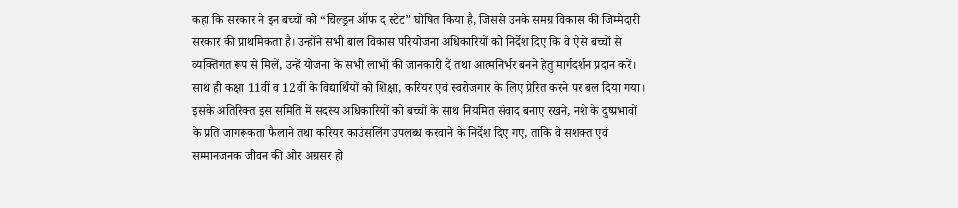कहा कि सरकार ने इन बच्चों को “चिल्ड्रन ऑफ द स्टेट” घोषित किया है, जिससे उनके समग्र विकास की जिम्मेदारी सरकार की प्राथमिकता है। उन्होंने सभी बाल विकास परियोजना अधिकारियों को निर्देश दिए कि वे ऐसे बच्चों से व्यक्तिगत रूप से मिलें, उन्हें योजना के सभी लाभों की जानकारी दें तथा आत्मनिर्भर बनने हेतु मार्गदर्शन प्रदान करें। साथ ही कक्षा 11वीं व 12वीं के विद्यार्थियों को शिक्षा, करियर एवं स्वरोजगार के लिए प्रेरित करने पर बल दिया गया।
इसके अतिरिक्त इस समिति में सदस्य अधिकारियों को बच्चों के साथ नियमित संवाद बनाए रखने, नशे के दुष्प्रभावों के प्रति जागरूकता फैलाने तथा करियर काउंसलिंग उपलब्ध करवाने के निर्देश दिए गए, ताकि वे सशक्त एवं सम्मानजनक जीवन की ओर अग्रसर हो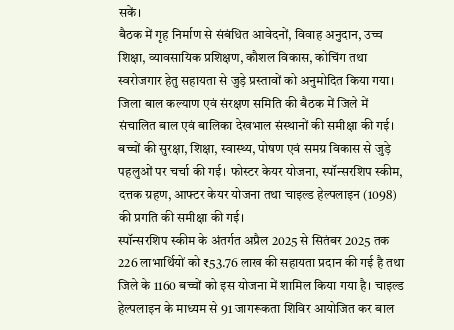सकें।
बैठक में गृह निर्माण से संबंधित आवेदनों, विवाह अनुदान, उच्च शिक्षा, व्यावसायिक प्रशिक्षण, कौशल विकास, कोचिंग तथा स्वरोजगार हेतु सहायता से जुड़े प्रस्तावों को अनुमोदित किया गया।
जिला बाल कल्याण एवं संरक्षण समिति की बैठक में जिले में संचालित बाल एवं बालिका देखभाल संस्थानों की समीक्षा की गई। बच्चों की सुरक्षा, शिक्षा, स्वास्थ्य, पोषण एवं समग्र विकास से जुड़े पहलुओं पर चर्चा की गई। फोस्टर केयर योजना, स्पॉन्सरशिप स्कीम, दत्तक ग्रहण, आफ्टर केयर योजना तथा चाइल्ड हेल्पलाइन (1098) की प्रगति की समीक्षा की गई।
स्पॉन्सरशिप स्कीम के अंतर्गत अप्रैल 2025 से सितंबर 2025 तक 226 लाभार्थियों को ₹53.76 लाख की सहायता प्रदान की गई है तथा जिले के 1160 बच्चों को इस योजना में शामिल किया गया है। चाइल्ड हेल्पलाइन के माध्यम से 91 जागरूकता शिविर आयोजित कर बाल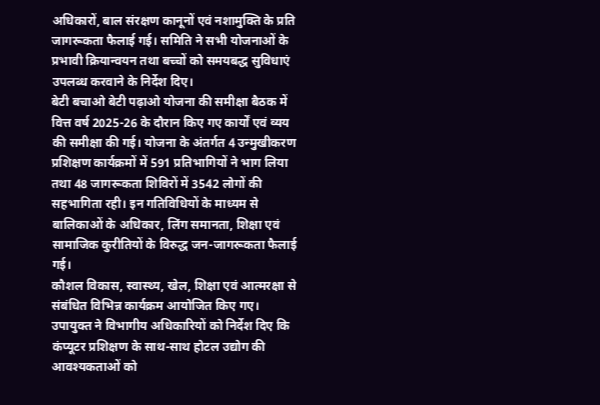अधिकारों, बाल संरक्षण कानूनों एवं नशामुक्ति के प्रति जागरूकता फैलाई गई। समिति ने सभी योजनाओं के प्रभावी क्रियान्वयन तथा बच्चों को समयबद्ध सुविधाएं उपलब्ध करवाने के निर्देश दिए।
बेटी बचाओ बेटी पढ़ाओ योजना की समीक्षा बैठक में वित्त वर्ष 2025-26 के दौरान किए गए कार्यों एवं व्यय की समीक्षा की गई। योजना के अंतर्गत 4 उन्मुखीकरण प्रशिक्षण कार्यक्रमों में 591 प्रतिभागियों ने भाग लिया तथा 48 जागरूकता शिविरों में 3542 लोगों की सहभागिता रही। इन गतिविधियों के माध्यम से बालिकाओं के अधिकार, लिंग समानता, शिक्षा एवं सामाजिक कुरीतियों के विरुद्ध जन-जागरूकता फैलाई गई।
कौशल विकास, स्वास्थ्य, खेल, शिक्षा एवं आत्मरक्षा से संबंधित विभिन्न कार्यक्रम आयोजित किए गए। उपायुक्त ने विभागीय अधिकारियों को निर्देश दिए कि कंप्यूटर प्रशिक्षण के साथ-साथ होटल उद्योग की आवश्यकताओं को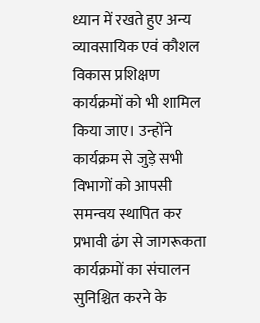ध्यान में रखते हुए अन्य व्यावसायिक एवं कौशल विकास प्रशिक्षण कार्यक्रमों को भी शामिल किया जाए। उन्होंने कार्यक्रम से जुड़े सभी विभागों को आपसी समन्वय स्थापित कर प्रभावी ढंग से जागरूकता कार्यक्रमों का संचालन सुनिश्चित करने के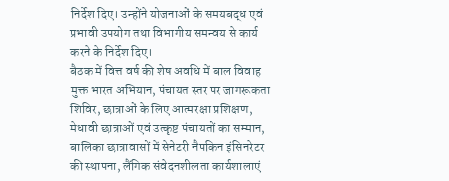निर्देश दिए। उन्होंने योजनाओं के समयबद्ध एवं प्रभावी उपयोग तथा विभागीय समन्वय से कार्य करने के निर्देश दिए।
बैठक में वित्त वर्ष की शेष अवधि में बाल विवाह मुक्त भारत अभियान, पंचायत स्तर पर जागरूकता शिविर, छात्राओं के लिए आत्मरक्षा प्रशिक्षण, मेधावी छात्राओं एवं उत्कृष्ट पंचायतों का सम्मान, बालिका छात्रावासों में सेनेटरी नैपकिन इंसिनरेटर की स्थापना, लैंगिक संवेदनशीलता कार्यशालाएं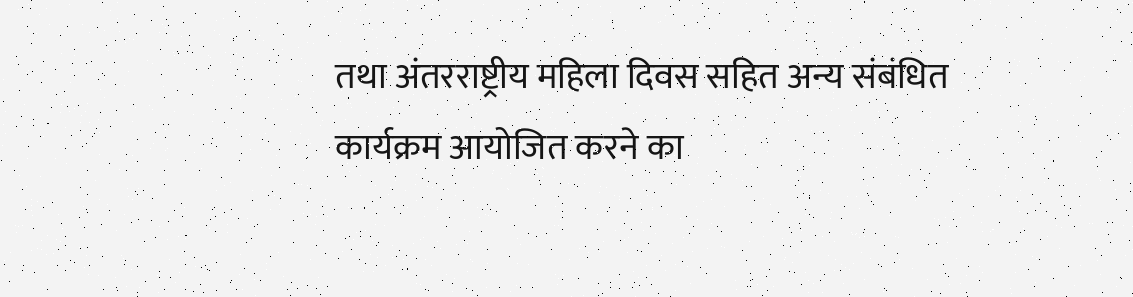तथा अंतरराष्ट्रीय महिला दिवस सहित अन्य संबंधित कार्यक्रम आयोजित करने का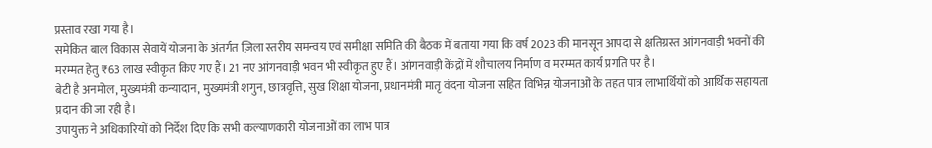प्रस्ताव रखा गया है।
समेकित बाल विकास सेवायें योजना के अंतर्गत ज़िला स्तरीय समन्वय एवं समीक्षा समिति की बैठक में बताया गया कि वर्ष 2023 की मानसून आपदा से क्षतिग्रस्त आंगनवाड़ी भवनों की मरम्मत हेतु ₹63 लाख स्वीकृत किए गए हैं। 21 नए आंगनवाड़ी भवन भी स्वीकृत हुए हैं। आंगनवाड़ी केंद्रों में शौचालय निर्माण व मरम्मत कार्य प्रगति पर है।
बेटी है अनमोल, मुख्यमंत्री कन्यादान, मुख्यमंत्री शगुन, छात्रवृत्ति, सुख शिक्षा योजना, प्रधानमंत्री मातृ वंदना योजना सहित विभिन्न योजनाओं के तहत पात्र लाभार्थियों को आर्थिक सहायता प्रदान की जा रही है।
उपायुक्त ने अधिकारियों को निर्देश दिए कि सभी कल्याणकारी योजनाओं का लाभ पात्र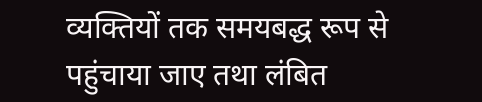व्यक्तियों तक समयबद्ध रूप से पहुंचाया जाए तथा लंबित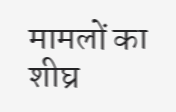मामलों का शीघ्र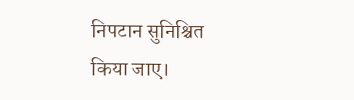निपटान सुनिश्चित किया जाए।